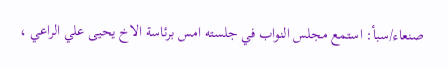صنعاء/سبأ: استمع مجلس النواب في جلسته امس برئاسة الاخ يحيى علي الراعي ،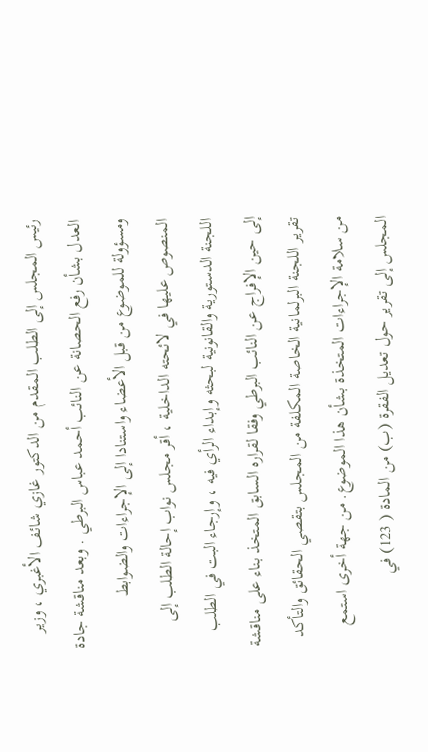رئيس المجلس إلى الطلب المقدم من الدكتور غازي شائف الأغبري ، وزير العدل بشأن رفع الحصانة عن النائب أحمد عباس البرطي . وبعد مناقشة جادة ومسؤولة للموضوع من قبل الأعضاء واستنادا إلى الإجراءات والضوابط المنصوص عليها في لائحته الداخلية ، أقر مجلس نواب إحالة الطلب إلى اللجنة الدستورية والقانونية لبحثه وإبداء الرأي فيه ، وإرجاء البت في الطلب إلى حين الإفراج عن النائب البرطي وفقا لقراره السابق المتخذ بناء على مناقشة تقرير اللجنة البرلمانية الخاصة المكلفة من المجلس بتقصي الحقائق والتأكد من سلامة الإجراءات المتخذة بشأن هذا الموضوع. من جهة أخرى استمع المجلس إلى تقرير حول تعديل الفقرة (ب) من المادة ( 123) في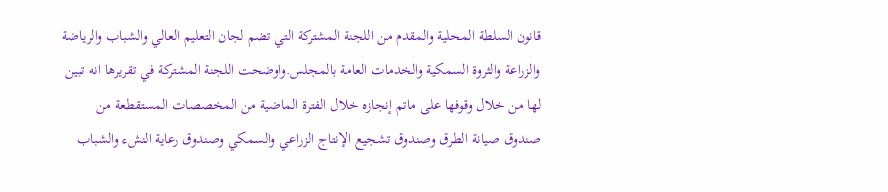قانون السلطة المحلية والمقدم من اللجنة المشتركة التي تضم لجان التعليم العالي والشباب والرياضة والزراعة والثروة السمكية والخدمات العامة بالمجلس.واوضحت اللجنة المشتركة في تقريرها انه تبين لها من خلال وقوفها على ماتم إنجازه خلال الفترة الماضية من المخصصات المستقطعة من صندوق صيانة الطرق وصندوق تشجيع الإنتاج الزراعي والسمكي وصندوق رعاية النشء والشباب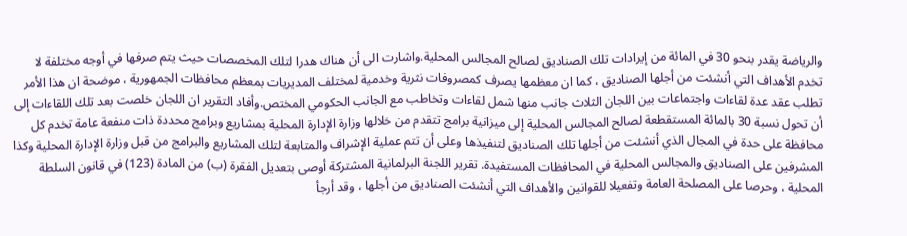والرياضة يقدر بنحو 30 في المائة من إيرادات تلك الصناديق لصالح المجالس المحلية.واشارت الى أن هناك هدرا لتلك المخصصات حيث يتم صرفها في أوجه مختلفة لا تخدم الأهداف التي أنشئت من أجلها الصناديق ، كما ان معظمها يصرف كمصروفات نثرية وخدمية لمختلف المديريات بمعظم محافظات الجمهورية ، موضحة ان هذا الأمر تطلب عقد عدة لقاءات واجتماعات بين اللجان الثلاث جانب منها شمل لقاءات وتخاطب مع الجانب الحكومي المختص.وأفاد التقرير ان اللجان خلصت بعد تلك اللقاءات إلى أن تحول نسبة 30 بالمائة المستقطعة لصالح المجالس المحلية إلى ميزانية برامج تتقدم من خلالها وزارة الإدارة المحلية بمشاريع وبرامج محددة ذات منفعة عامة تخدم كل محافظة على حدة في المجال الذي أنشئت من أجلها تلك الصناديق لتنفيذها وعلى أن تتم عملية الإشراف والمتابعة لتلك المشاريع والبرامج من قبل وزارة الإدارة المحلية وكذا المشرفين على الصناديق والمجالس المحلية في المحافظات المستفيدة. تقرير اللجنة البرلمانية المشتركة أوصى بتعديل الفقرة (ب) من المادة (123) في قانون السلطة المحلية ، وحرصا على المصلحة العامة وتفعيلا للقوانين والأهداف التي أنشئت الصناديق من أجلها ، وقد أرجأ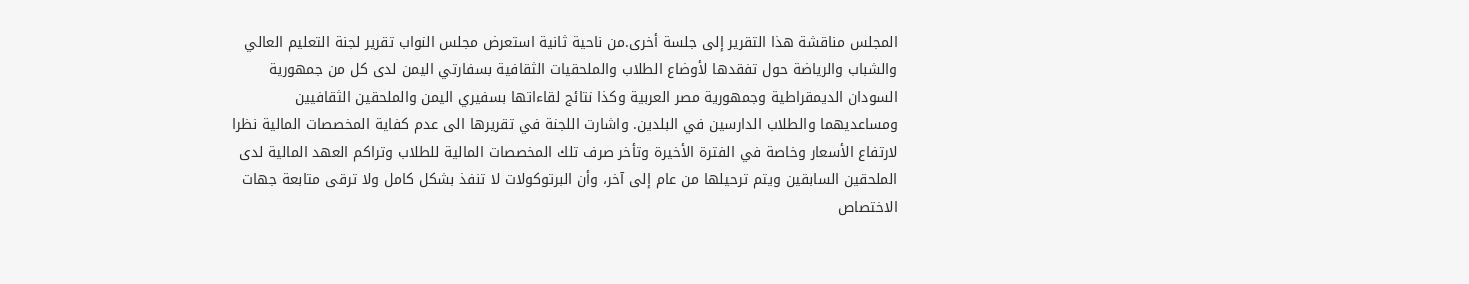المجلس مناقشة هذا التقرير إلى جلسة أخرى.من ناحية ثانية استعرض مجلس النواب تقرير لجنة التعليم العالي والشباب والرياضة حول تفقدها لأوضاع الطلاب والملحقيات الثقافية بسفارتي اليمن لدى كل من جمهورية السودان الديمقراطية وجمهورية مصر العربية وكذا نتائج لقاءاتها بسفيري اليمن والملحقين الثقافيين ومساعديهما والطلاب الدارسين في البلدين. واشارت اللجنة في تقريرها الى عدم كفاية المخصصات المالية نظرا لارتفاع الأسعار وخاصة في الفترة الأخيرة وتأخر صرف تلك المخصصات المالية للطلاب وتراكم العهد المالية لدى الملحقين السابقين ويتم ترحيلها من عام إلى آخر، وأن البرتوكولات لا تنفذ بشكل كامل ولا ترقى متابعة جهات الاختصاص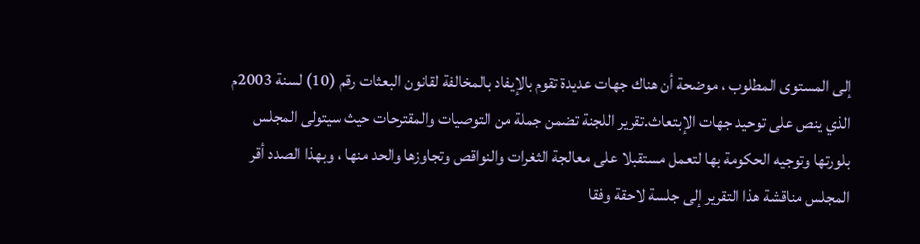إلى المستوى المطلوب ، موضحة أن هناك جهات عديدة تقوم بالإيفاد بالمخالفة لقانون البعثات رقم (10) لسنة 2003م الذي ينص على توحيد جهات الإبتعاث.تقرير اللجنة تضمن جملة من التوصيات والمقترحات حيث سيتولى المجلس بلورتها وتوجيه الحكومة بها لتعمل مستقبلا على معالجة الثغرات والنواقص وتجاوزها والحد منها ، وبهذا الصدد أقر المجلس مناقشة هذا التقرير إلى جلسة لاحقة وفقا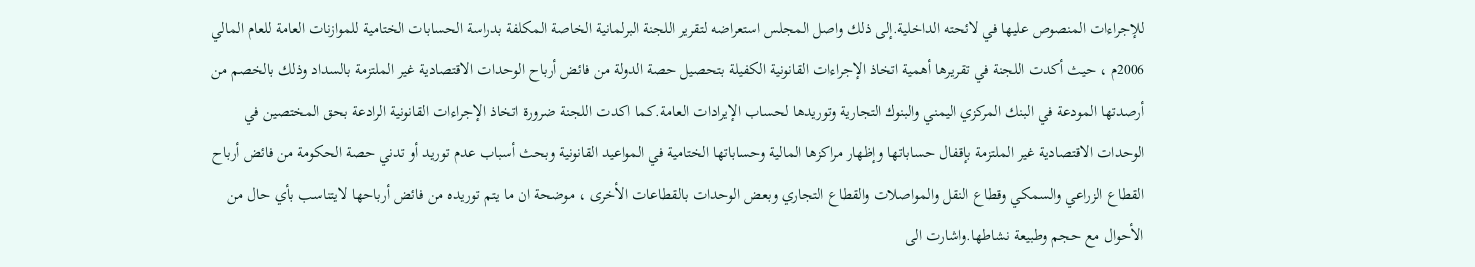للإجراءات المنصوص عليها في لائحته الداخلية.إلى ذلك واصل المجلس استعراضه لتقرير اللجنة البرلمانية الخاصة المكلفة بدراسة الحسابات الختامية للموازنات العامة للعام المالي 2006م ، حيث أكدت اللجنة في تقريرها أهمية اتخاذ الإجراءات القانونية الكفيلة بتحصيل حصة الدولة من فائض أرباح الوحدات الاقتصادية غير الملتزمة بالسداد وذلك بالخصم من أرصدتها المودعة في البنك المركزي اليمني والبنوك التجارية وتوريدها لحساب الإيرادات العامة.كما اكدت اللجنة ضرورة اتخاذ الإجراءات القانونية الرادعة بحق المختصين في الوحدات الاقتصادية غير الملتزمة بإقفال حساباتها وإظهار مراكزها المالية وحساباتها الختامية في المواعيد القانونية وبحث أسباب عدم توريد أو تدني حصة الحكومة من فائض أرباح القطاع الزراعي والسمكي وقطاع النقل والمواصلات والقطاع التجاري وبعض الوحدات بالقطاعات الأخرى ، موضحة ان ما يتم توريده من فائض أرباحها لايتناسب بأي حال من الأحوال مع حجم وطبيعة نشاطها.واشارت الى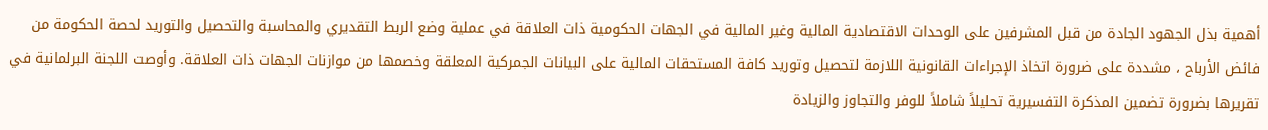أهمية بذل الجهود الجادة من قبل المشرفين على الوحدات الاقتصادية المالية وغير المالية في الجهات الحكومية ذات العلاقة في عملية وضع الربط التقديري والمحاسبة والتحصيل والتوريد لحصة الحكومة من فائض الأرباح ، مشددة على ضرورة اتخاذ الإجراءات القانونية اللازمة لتحصيل وتوريد كافة المستحقات المالية على البيانات الجمركية المعلقة وخصمها من موازنات الجهات ذات العلاقة. وأوصت اللجنة البرلمانية في تقريرها بضرورة تضمين المذكرة التفسيرية تحليلاً شاملاً للوفر والتجاوز والزيادة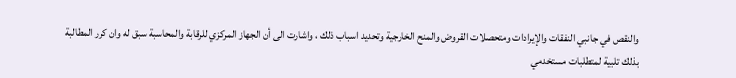والنقص في جانبي النفقات والإيرادات ومتحصلات القروض والمنح الخارجية وتحديد اسباب ذلك ، واشارت الى أن الجهاز المركزي للرقابة والمحاسبة سبق له وان كرر المطالبة بذلك تلبية لمتطلبات مستخدمي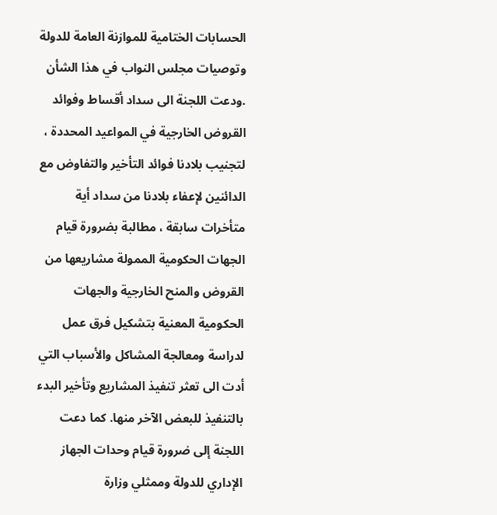الحسابات الختامية للموازنة العامة للدولة وتوصيات مجلس النواب في هذا الشأن .ودعت اللجنة الى سداد أقساط وفوائد القروض الخارجية في المواعيد المحددة ، لتجنيب بلادنا فوائد التأخير والتفاوض مع الدائنين لإعفاء بلادنا من سداد أية متأخرات سابقة ، مطالبة بضرورة قيام الجهات الحكومية الممولة مشاريعها من القروض والمنح الخارجية والجهات الحكومية المعنية بتشكيل فرق عمل لدراسة ومعالجة المشاكل والأسباب التي أدت الى تعثر تنفيذ المشاريع وتأخير البدء بالتنفيذ للبعض الآخر منها. كما دعت اللجنة إلى ضرورة قيام وحدات الجهاز الإداري للدولة وممثلي وزارة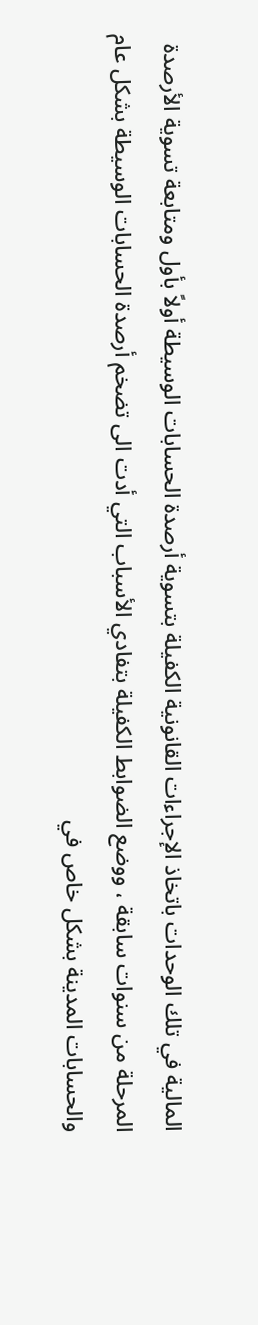المالية في تلك الوحدات باتخاذ الإجراءات القانونية الكفيلة بتسوية أرصدة الحسابات الوسيطة أولاً بأول ومتابعة تسوية الأرصدة المرحلة من سنوات سابقة ، ووضع الضوابط الكفيلة بتفادي الأسباب التي أدت الى تضخم أرصدة الحسابات الوسيطة بشكل عام والحسابات المدينة بشكل خاص في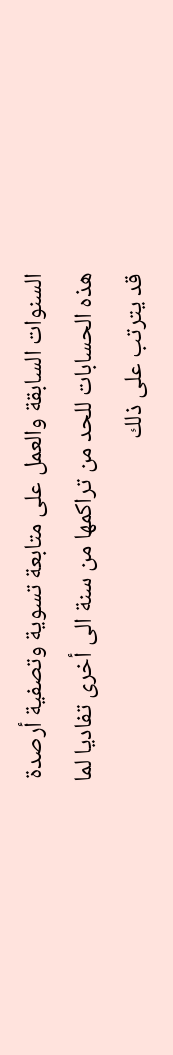السنوات السابقة والعمل على متابعة تسوية وتصفية أرصدة هذه الحسابات للحد من تراكمها من سنة الى أخرى تفاديا لما قد يترتب على ذلك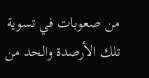من صعوبات في تسوية تلك الأرصدة والحد من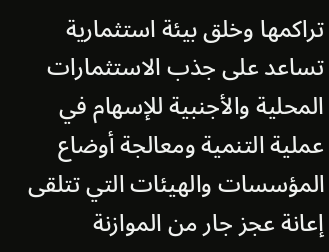تراكمها وخلق بيئة استثمارية تساعد على جذب الاستثمارات المحلية والأجنبية للإسهام في عملية التنمية ومعالجة أوضاع المؤسسات والهيئات التي تتلقى إعانة عجز جار من الموازنة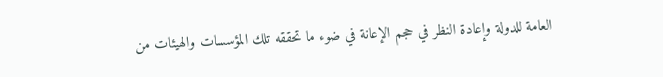العامة للدولة وإعادة النظر في حجم الإعانة في ضوء ما تحققه تلك المؤسسات والهيئات من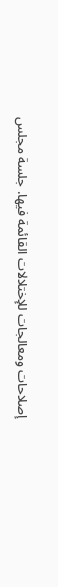إصلاحات ومعالجات للإختلالات القائمة فيها. جلسة مجلس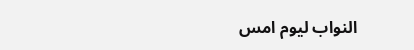النواب ليوم امس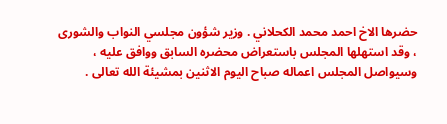حضرها الاخ احمد محمد الكحلاني . وزير شؤون مجلسي النواب والشورى ، وقد استهلها المجلس باستعراض محضره السابق ووافق عليه ، وسيواصل المجلس اعماله صباح اليوم الاثنين بمشيئة الله تعالى .